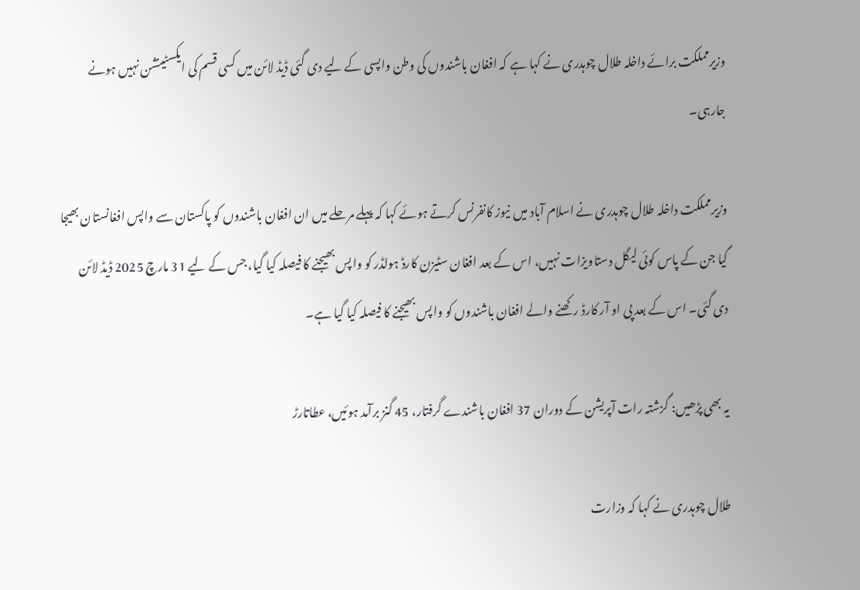وزیرمملکت برائے داخلہ طلال چوہدری نے کہا ہے کہ افغان باشندوں کی وطن واپسی کے لیے دی گئی ڈیڈ لائن میں کسی قسم کی ایکسٹینشن نہیں ہونے جارہی۔

وزیرمملکت داخلہ طلال چوہدری نے اسلام آباد میں نیوز کانفرنس کرتے ہوئے کہا کہ پہلے مرحلے میں ان افغان باشندوں کو پاکستان سے واپس افغانستان بھیجا گیا جن کے پاس کوئی لیگل دستاویزات نہیں، اس کے بعد افغان سٹیزن کارڈ ہولڈر کو واپس بھیجنے کا فیصلہ کیا گیا، جس کے لیے 31 مارچ 2025 ڈیڈ لائن دی گئی۔ اس کے بعد پی او آر کارڈ رکھنے والے افغان باشندوں کو واپس بھیجنے کا فیصلہ کیا گیا ہے۔

یہ بھی پڑھیں: گزشتہ رات آپریشن کے دوران 37 افغان باشندے گرفتار، 45 گنز برآمد ہوئیں، عطاتارڑ

طلال چوہدری نے کہا کہ وزارت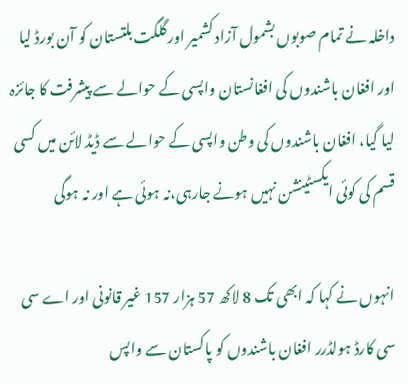داخلہ نے تمام صوبوں بشمول آزاد کشمیر اور گلگت بلتستان کو آن بورڈ لیا اور افغان باشندوں کی افغانستان واپسی کے حوالے سے پیشرفت کا جائزہ لیا گیا، افغان باشندوں کی وطن واپسی کے حوالے سے ڈیڈ لائن میں کسی قسم کی کوئی ایکسٹینشن نہیں ہونے جارہی،نہ ہوئی ہے اور نہ ہوگی

انہوں نے کہا کہ ابھی تک 8 لاکھ 57 ہزار 157 غیر قانونی اور اے سی سی کارڈ ہولڈرر افغان باشندوں کو پاکستان سے واپس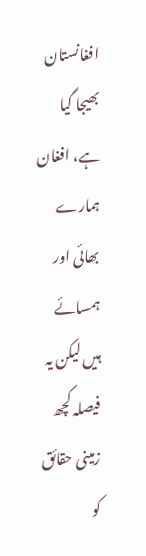افغانستان بھیجا گیا ہے، افغان ہمارے بھائی اور ہمسائے ہیں لیکن یہ فیصلہ کچھ زمینی حقائق کو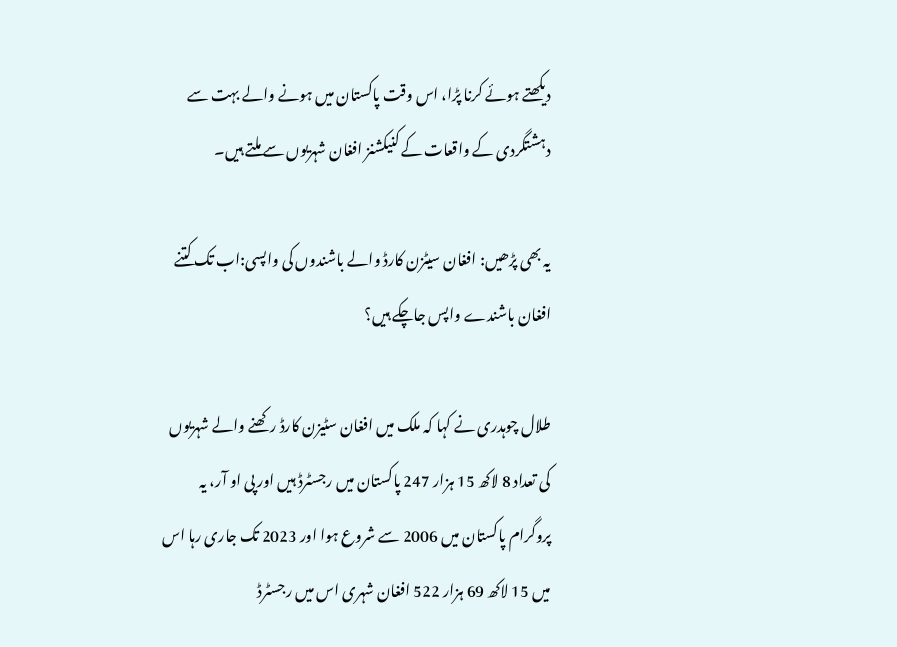دیکھتے ہوئے کرنا پڑا، اس وقت پاکستان میں ہونے والے بہت سے دہشتگردی کے واقعات کے کنیکشنز افغان شہریوں سے ملتے ہیں۔

یہ بھی پڑھیں: افغان سیٹزن کارڈ والے باشندوں کی واپسی:اب تک کتنے افغان باشندے واپس جاچکے ہیں؟

طلال چوہدری نے کہا کہ ملک میں افغان سٹیزن کارڈ رکھنے والے شہریوں کی تعداد 8 لاکھ 15 ہزار 247 پاکستان میں رجسٹرڈ ہیں اور پی او آر، یہ پروگرام پاکستان میں 2006 سے شروع ہوا اور 2023 تک جاری رہا اس میں 15 لاکھ 69 ہزار 522 افغان شہری اس میں رجسٹرڈ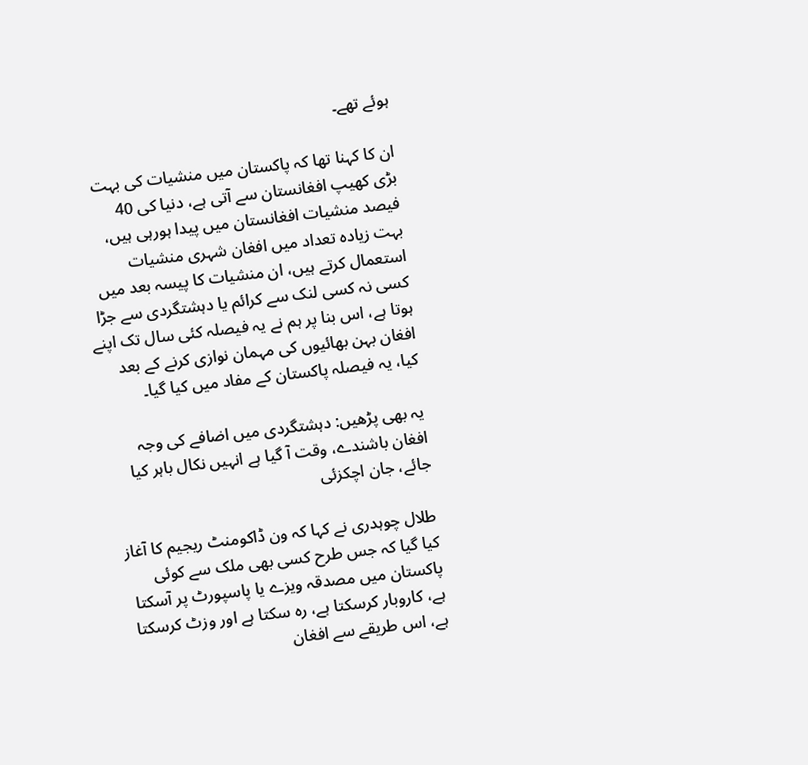ہوئے تھے۔

ان کا کہنا تھا کہ پاکستان میں منشیات کی بہت بڑی کھیپ افغانستان سے آتی ہے، دنیا کی 40 فیصد منشیات افغانستان میں پیدا ہورہی ہیں، بہت زیادہ تعداد میں افغان شہری منشیات استعمال کرتے ہیں، ان منشیات کا پیسہ بعد میں کسی نہ کسی لنک سے کرائم یا دہشتگردی سے جڑا ہوتا ہے، اس بنا پر ہم نے یہ فیصلہ کئی سال تک اپنے افغان بہن بھائیوں کی مہمان نوازی کرنے کے بعد کیا، یہ فیصلہ پاکستان کے مفاد میں کیا گیا۔

یہ بھی پڑھیں: دہشتگردی میں اضافے کی وجہ افغان باشندے، وقت آ گیا ہے انہیں نکال باہر کیا جائے، جان اچکزئی

طلال چوہدری نے کہا کہ ون ڈاکومنٹ ریجیم کا آغاز کیا گیا کہ جس طرح کسی بھی ملک سے کوئی پاکستان میں مصدقہ ویزے یا پاسپورٹ پر آسکتا ہے، کاروبار کرسکتا ہے، رہ سکتا ہے اور وزٹ کرسکتا ہے، اس طریقے سے افغان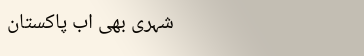شہری بھی اب پاکستان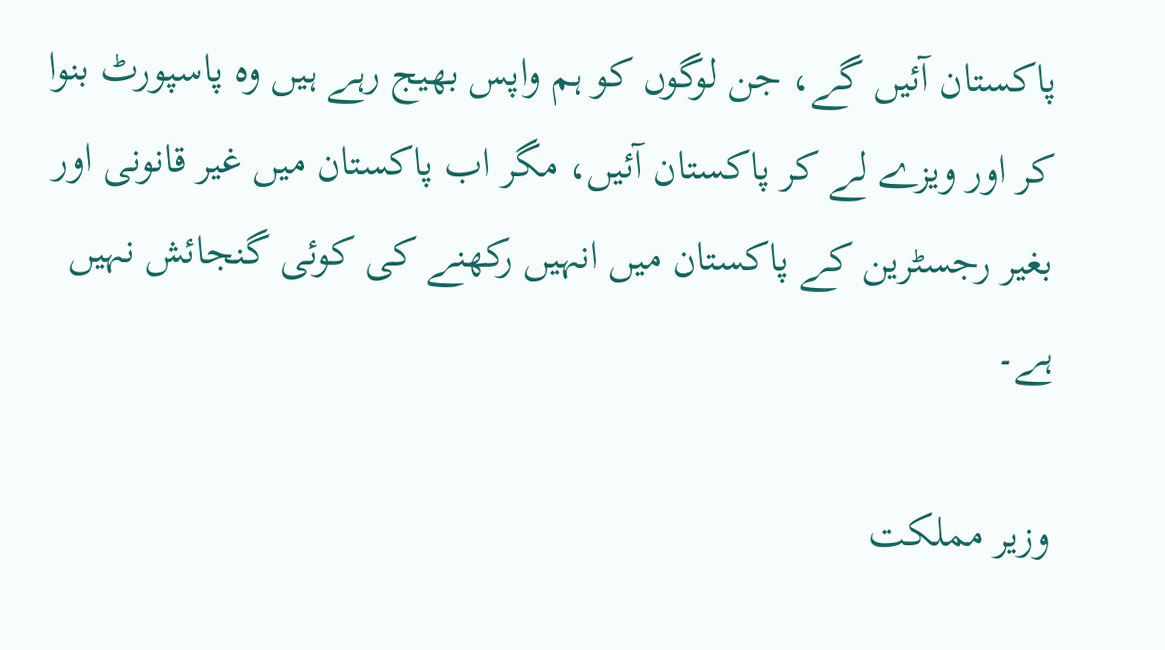پاکستان آئیں گے، جن لوگوں کو ہم واپس بھیج رہے ہیں وہ پاسپورٹ بنوا کر اور ویزے لے کر پاکستان آئیں، مگر اب پاکستان میں غیر قانونی اور بغیر رجسٹرین کے پاکستان میں انہیں رکھنے کی کوئی گنجائش نہیں ہے۔

وزیر مملکت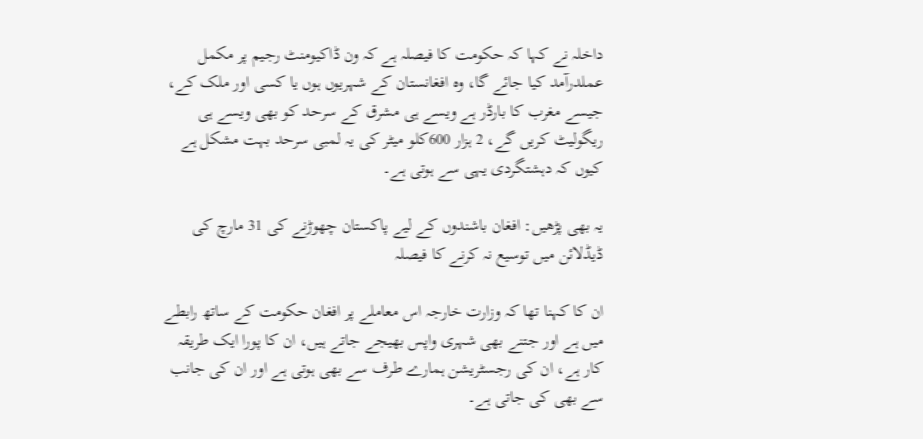داخلہ نے کہا کہ حکومت کا فیصلہ ہے کہ ون ڈاکیومنٹ رجیم پر مکمل عملدرآمد کیا جائے گا، وہ افغانستان کے شہریوں ہوں یا کسی اور ملک کے، جیسے مغرب کا بارڈر ہے ویسے ہی مشرق کے سرحد کو بھی ویسے ہی ریگولیٹ کریں گے، 2 ہزار 600کلو میٹر کی یہ لمبی سرحد بہت مشکل ہے کیوں کہ دہشتگردی یہی سے ہوتی ہے۔

یہ بھی پڑھیں: افغان باشندوں کے لیے پاکستان چھوڑنے کی 31 مارچ کی ڈیڈلائن میں توسیع نہ کرنے کا فیصلہ

ان کا کہنا تھا کہ وزارت خارجہ اس معاملے پر افغان حکومت کے ساتھ رابطے میں ہے اور جتنے بھی شہری واپس بھیجے جاتے ہیں، ان کا پورا ایک طریقہ کار ہے، ان کی رجسٹریشن ہمارے طرف سے بھی ہوتی ہے اور ان کی جانب سے بھی کی جاتی ہے۔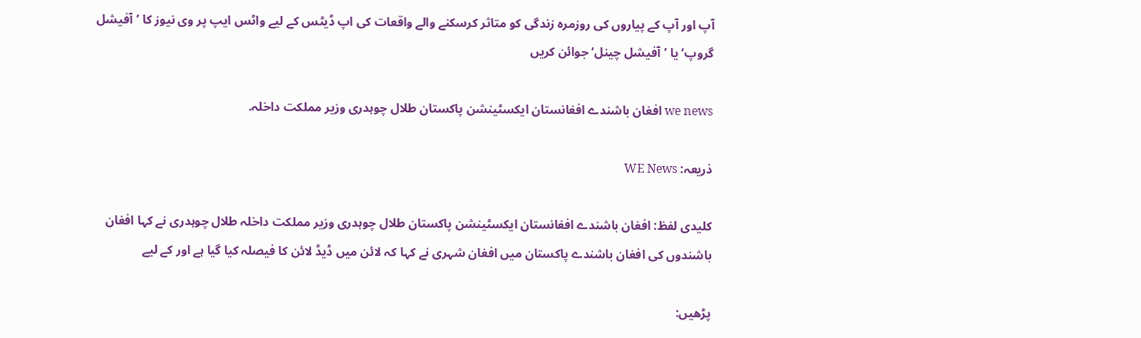آپ اور آپ کے پیاروں کی روزمرہ زندگی کو متاثر کرسکنے والے واقعات کی اپ ڈیٹس کے لیے واٹس ایپ پر وی نیوز کا ’آفیشل گروپ‘ یا ’آفیشل چینل‘ جوائن کریں

we news افغان باشندے افغانستان ایکسٹینشن پاکستان طلال چوہدری وزیر مملکت داخلہ.

ذریعہ: WE News

کلیدی لفظ: افغان باشندے افغانستان ایکسٹینشن پاکستان طلال چوہدری وزیر مملکت داخلہ طلال چوہدری نے کہا افغان باشندوں کی افغان باشندے پاکستان میں افغان شہری نے کہا کہ لائن میں ڈیڈ لائن کا فیصلہ کیا گیا ہے اور کے لیے

پڑھیں: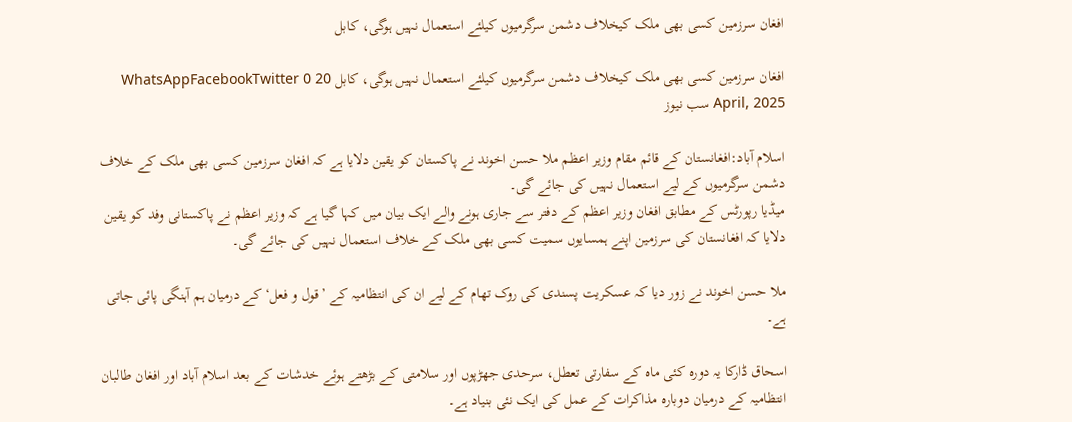افغان سرزمین کسی بھی ملک کیخلاف دشمن سرگرمیوں کیلئے استعمال نہیں ہوگی، کابل

افغان سرزمین کسی بھی ملک کیخلاف دشمن سرگرمیوں کیلئے استعمال نہیں ہوگی، کابل WhatsAppFacebookTwitter 0 20 April, 2025 سب نیوز

اسلام آباد:افغانستان کے قائم مقام وزیر اعظم ملا حسن اخوند نے پاکستان کو یقین دلایا ہے کہ افغان سرزمین کسی بھی ملک کے خلاف دشمن سرگرمیوں کے لیے استعمال نہیں کی جائے گی۔
میڈیا رپورٹس کے مطابق افغان وزیر اعظم کے دفتر سے جاری ہونے والے ایک بیان میں کہا گیا ہے کہ وزیر اعظم نے پاکستانی وفد کو یقین دلایا کہ افغانستان کی سرزمین اپنے ہمسایوں سمیت کسی بھی ملک کے خلاف استعمال نہیں کی جائے گی۔

ملا حسن اخوند نے زور دیا کہ عسکریت پسندی کی روک تھام کے لیے ان کی انتظامیہ کے ’قول و فعل‘ کے درمیان ہم آہنگی پائی جاتی ہے۔

اسحاق ڈارکا یہ دورہ کئی ماہ کے سفارتی تعطل، سرحدی جھڑپوں اور سلامتی کے بڑھتے ہوئے خدشات کے بعد اسلام آباد اور افغان طالبان انتظامیہ کے درمیان دوبارہ مذاکرات کے عمل کی ایک نئی بنیاد ہے۔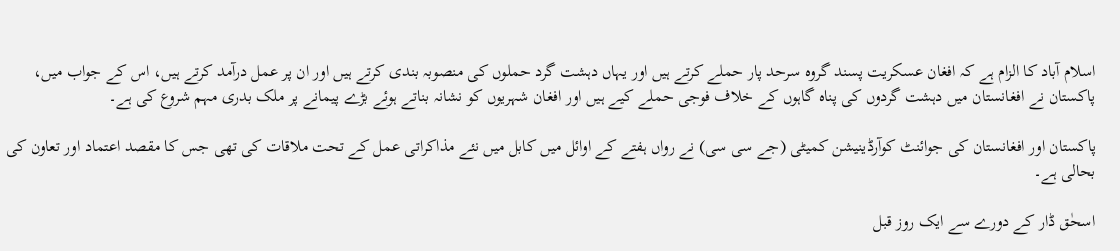اسلام آباد کا الزام ہے کہ افغان عسکریت پسند گروہ سرحد پار حملے کرتے ہیں اور یہاں دہشت گرد حملوں کی منصوبہ بندی کرتے ہیں اور ان پر عمل درآمد کرتے ہیں، اس کے جواب میں، پاکستان نے افغانستان میں دہشت گردوں کی پناہ گاہوں کے خلاف فوجی حملے کیے ہیں اور افغان شہریوں کو نشانہ بناتے ہوئے بڑے پیمانے پر ملک بدری مہم شروع کی ہے۔

پاکستان اور افغانستان کی جوائنٹ کوآرڈینیشن کمیٹی (جے سی سی) نے رواں ہفتے کے اوائل میں کابل میں نئے مذاکراتی عمل کے تحت ملاقات کی تھی جس کا مقصد اعتماد اور تعاون کی بحالی ہے۔

اسحٰق ڈار کے دورے سے ایک روز قبل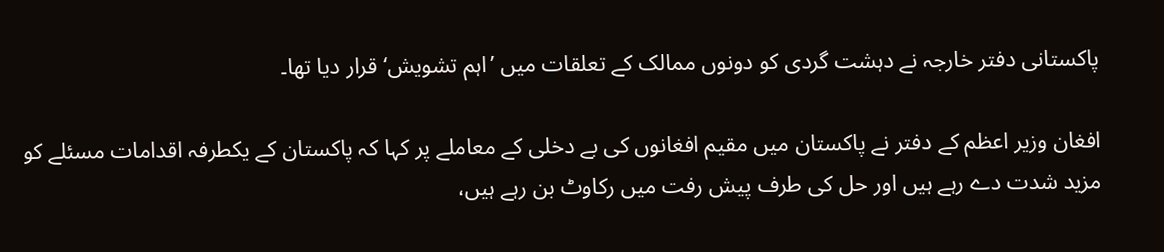پاکستانی دفتر خارجہ نے دہشت گردی کو دونوں ممالک کے تعلقات میں ’اہم تشویش‘ قرار دیا تھا۔

افغان وزیر اعظم کے دفتر نے پاکستان میں مقیم افغانوں کی بے دخلی کے معاملے پر کہا کہ پاکستان کے یکطرفہ اقدامات مسئلے کو مزید شدت دے رہے ہیں اور حل کی طرف پیش رفت میں رکاوٹ بن رہے ہیں،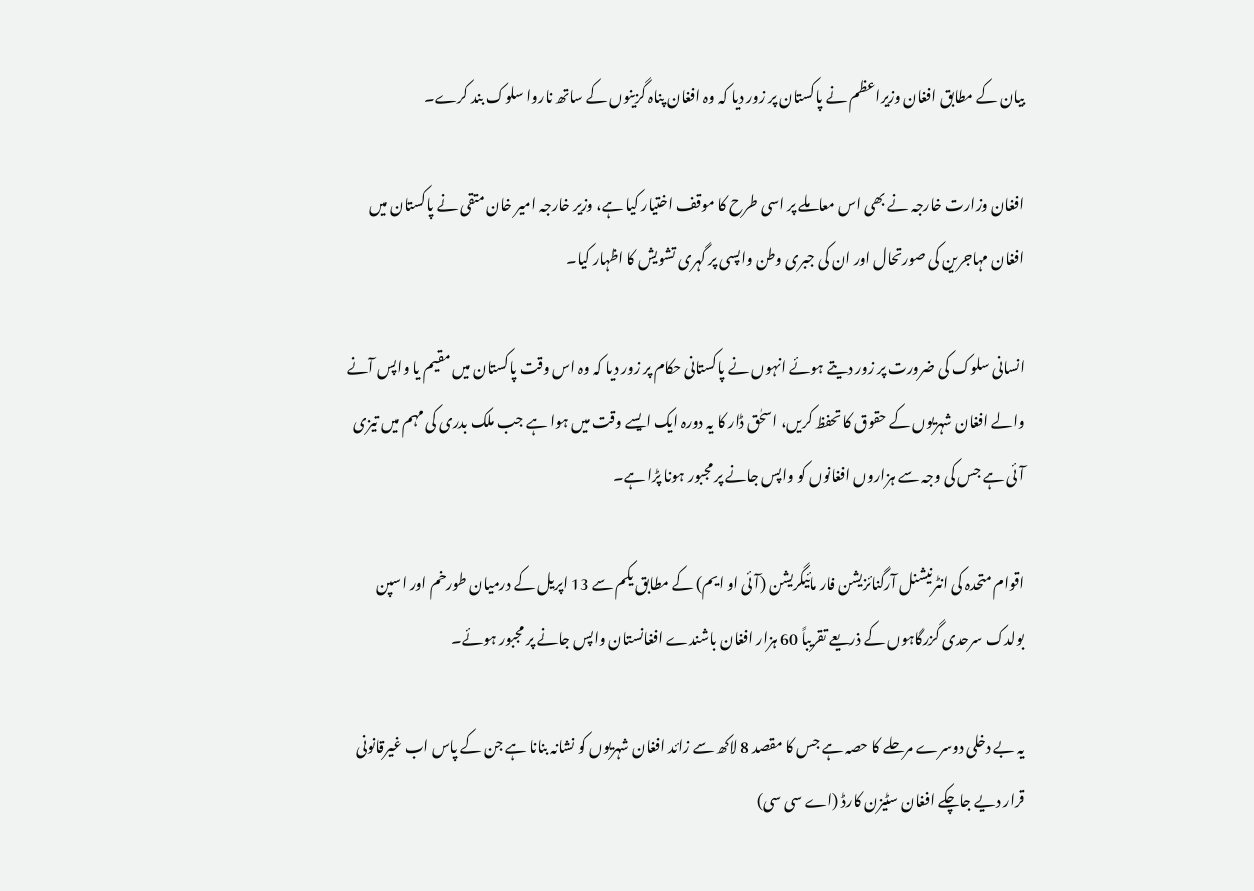بیان کے مطابق افغان وزیراعظم نے پاکستان پر زور دیا کہ وہ افغان پناہ گزینوں کے ساتھ ناروا سلوک بند کرے۔

افغان وزارت خارجہ نے بھی اس معاملے پر اسی طرح کا موقف اختیار کیا ہے، وزیر خارجہ امیر خان متقی نے پاکستان میں افغان مہاجرین کی صورتحال اور ان کی جبری وطن واپسی پر گہری تشویش کا اظہار کیا۔

انسانی سلوک کی ضرورت پر زور دیتے ہوئے انہوں نے پاکستانی حکام پر زور دیا کہ وہ اس وقت پاکستان میں مقیم یا واپس آنے والے افغان شہریوں کے حقوق کا تحفظ کریں، اسحٰق ڈار کا یہ دورہ ایک ایسے وقت میں ہوا ہے جب ملک بدری کی مہم میں تیزی آئی ہے جس کی وجہ سے ہزاروں افغانوں کو واپس جانے پر مجبور ہونا پڑا ہے۔

اقوام متحدہ کی انٹرنیشنل آرگنائزیشن فار مائیگریشن (آئی او ایم) کے مطابق یکم سے 13 اپریل کے درمیان طورخم اور اسپن بولدک سرحدی گزرگاہوں کے ذریعے تقریباً 60 ہزار افغان باشندے افغانستان واپس جانے پر مجبور ہوئے۔

یہ بے دخلی دوسرے مرحلے کا حصہ ہے جس کا مقصد 8 لاکھ سے زائد افغان شہریوں کو نشانہ بنانا ہے جن کے پاس اب غیرقانونی قرار دیے جاچکے افغان سٹیزن کارڈ (اے سی سی)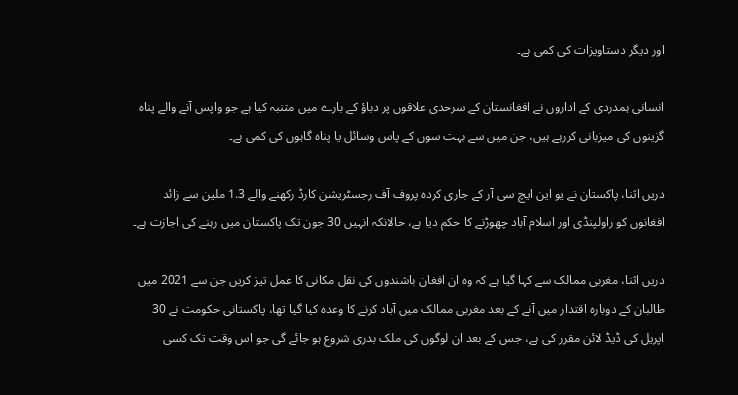اور دیگر دستاویزات کی کمی ہے۔

انسانی ہمدردی کے اداروں نے افغانستان کے سرحدی علاقوں پر دباؤ کے بارے میں متنبہ کیا ہے جو واپس آنے والے پناہ گزینوں کی میزبانی کررہے ہیں، جن میں سے بہت سوں کے پاس وسائل یا پناہ گاہوں کی کمی ہے۔

دریں اثنا، پاکستان نے یو این ایچ سی آر کے جاری کردہ پروف آف رجسٹریشن کارڈ رکھنے والے 1.3 ملین سے زائد افغانوں کو راولپنڈی اور اسلام آباد چھوڑنے کا حکم دیا ہے، حالانکہ انہیں 30 جون تک پاکستان میں رہنے کی اجازت ہے۔

دریں اثنا، مغربی ممالک سے کہا گیا ہے کہ وہ ان افغان باشندوں کی نقل مکانی کا عمل تیز کریں جن سے 2021 میں طالبان کے دوبارہ اقتدار میں آنے کے بعد مغربی ممالک میں آباد کرنے کا وعدہ کیا گیا تھا، پاکستانی حکومت نے 30 اپریل کی ڈیڈ لائن مقرر کی ہے، جس کے بعد ان لوگوں کی ملک بدری شروع ہو جائے گی جو اس وقت تک کسی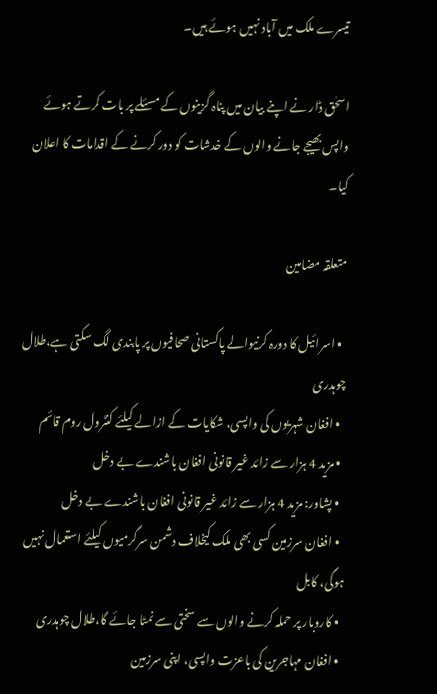تیسرے ملک میں آباد نہیں ہوئے ہیں۔

اسحٰق ڈار نے اپنے بیان میں پناہ گزینوں کے مسئلے پر بات کرتے ہوئے واپس بھیجے جانے والوں کے خدشات کو دور کرنے کے اقدامات کا اعلان کیا۔

متعلقہ مضامین

  • اسرائیل کا دورہ کرنیوالے پاکستانی صحافیوں پر پابندی لگ سکتی ہے،طلال چوہدری
  • افغان شہریوں کی واپسی، شکایات کے ازالے کیلئے کنٹرول روم قائم
  • مزید 4 ہزار سے زائد غیر قانونی افغان باشندے بے دخل
  • پشاور: مزید 4 ہزار سے زائد غیر قانونی افغان باشندے بے دخل
  • افغان سرزمین کسی بھی ملک کیخلاف دشمن سرگرمیوں کیلئے استعمال نہیں ہوگی، کابل
  • کاروبار پر حملہ کرنے والوں سے سختی سے نمٹا جائے گا،طلال چوہدری
  • افغان مہاجرین کی باعزت واپسی، اپنی سرزمین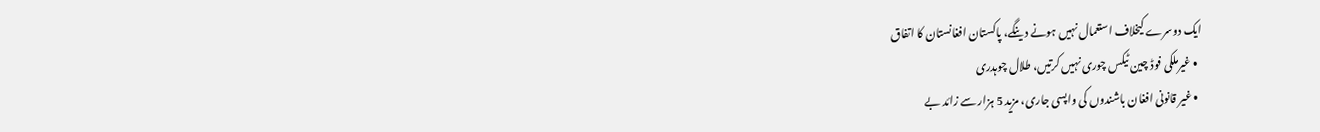ایک دوسرے کیخلاف استعمال نہیں ہونے دینگے، پاکستان افغانستان کا اتفاق
  • غیرملکی فوڈ چین ٹیکس چوری نہیں کرتیں، طلال چوہدری
  • غیر قانونی افغان باشندوں کی واپسی جاری، مزید 5 ہزار سے زائد بے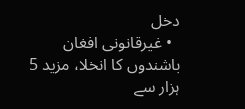دخل
  • غیرقانونی افغان باشندوں کا انخلا، مزید 5 ہزار سے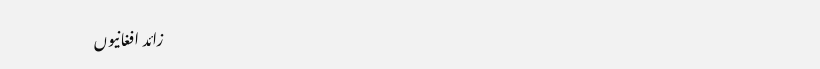زائد افغانیوں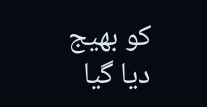کو بھیج دیا گیا